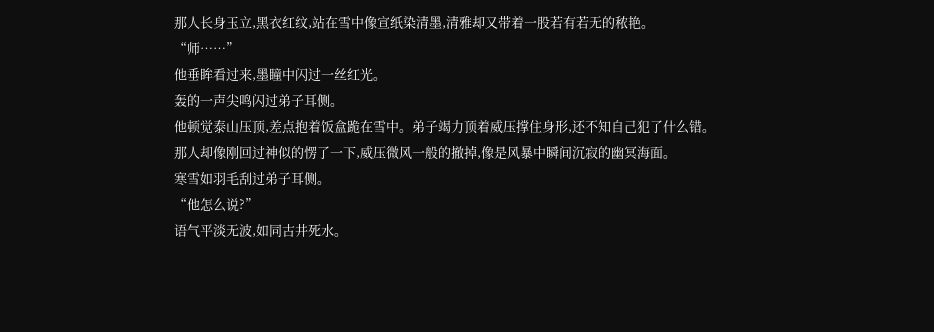那人长身玉立,黑衣红纹,站在雪中像宣纸染清墨,清雅却又带着一股若有若无的秾艳。
“师……”
他垂眸看过来,墨瞳中闪过一丝红光。
轰的一声尖鸣闪过弟子耳侧。
他顿觉泰山压顶,差点抱着饭盒跪在雪中。弟子竭力顶着威压撑住身形,还不知自己犯了什么错。
那人却像刚回过神似的愣了一下,威压微风一般的撤掉,像是风暴中瞬间沉寂的幽冥海面。
寒雪如羽毛刮过弟子耳侧。
“他怎么说?”
语气平淡无波,如同古井死水。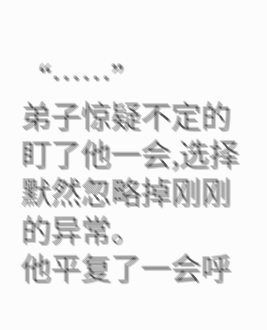“……”
弟子惊疑不定的盯了他一会,选择默然忽略掉刚刚的异常。
他平复了一会呼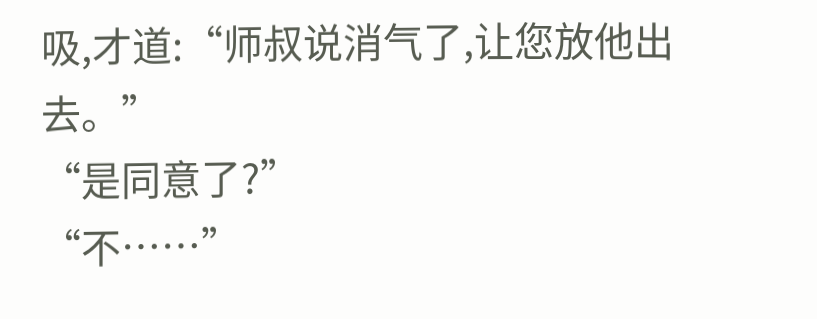吸,才道:“师叔说消气了,让您放他出去。”
“是同意了?”
“不……”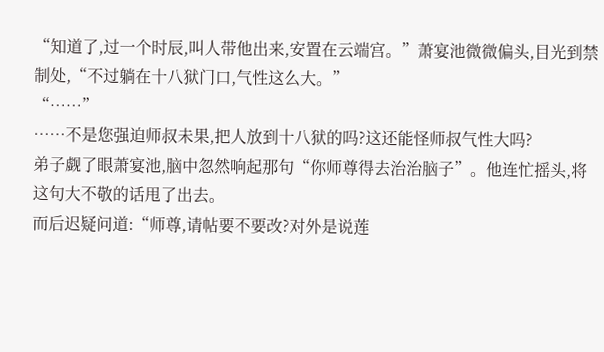“知道了,过一个时辰,叫人带他出来,安置在云端宫。”萧宴池微微偏头,目光到禁制处,“不过躺在十八狱门口,气性这么大。”
“……”
……不是您强迫师叔未果,把人放到十八狱的吗?这还能怪师叔气性大吗?
弟子觑了眼萧宴池,脑中忽然响起那句“你师尊得去治治脑子”。他连忙摇头,将这句大不敬的话甩了出去。
而后迟疑问道:“师尊,请帖要不要改?对外是说莲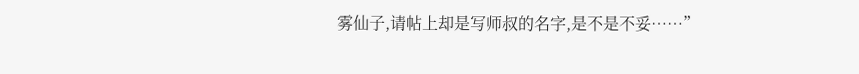雾仙子,请帖上却是写师叔的名字,是不是不妥……”